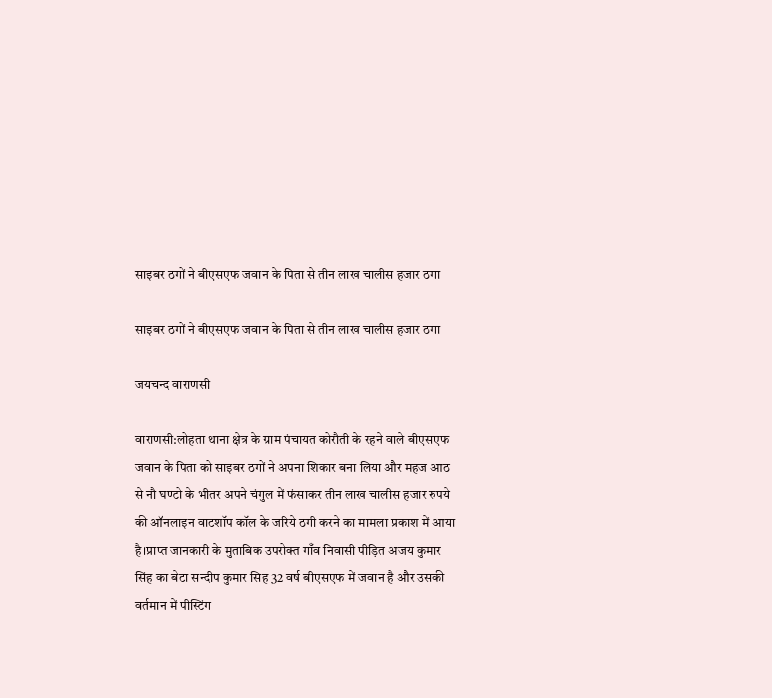साइबर ठगों ने बीएसएफ जवान के पिता से तीन लाख चालीस हजार ठगा

साइबर ठगों ने बीएसएफ जवान के पिता से तीन लाख चालीस हजार ठगा

जयचन्द वाराणसी

वाराणसी:लोहता थाना क्षेत्र के ग्राम पंचायत कोरौती के रहने वाले बीएसएफ जवान के पिता को साइबर ठगों ने अपना शिकार बना लिया और महज आठ से नौ घण्टो के भीतर अपने चंगुल में फंसाकर तीन लाख चालीस हजार रुपये की ऑनलाइन वाटशॉप कॉल के जरिये ठगी करने का मामला प्रकाश में आया है।प्राप्त जानकारी के मुताबिक उपरोक्त गाँव निवासी पीड़ित अजय कुमार सिंह का बेटा सन्दीप कुमार सिह 32 वर्ष बीएसएफ में जवान है और उसकी वर्तमान में पीस्टिंग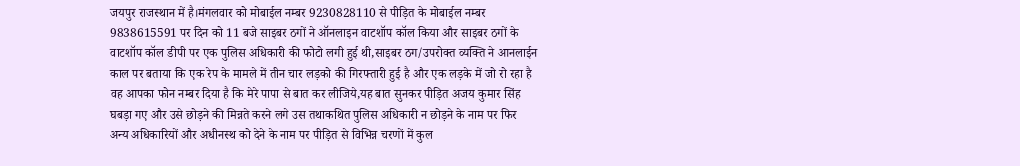जयपुर राजस्थान में है।मंगलवार को मोबाईल नम्बर 9230828110 से पीड़ित के मोबाईल नम्बर 9838615591 पर दिन को 11 बजे साइबर ठगों ने ऑनलाइन वाटशॉप कॉल किया और साइबर ठगों के वाटशॉप कॉल डीपी पर एक पुलिस अधिकारी की फोटो लगी हुई थी,साइबर ठग/उपरोक्त व्यक्ति ने आनलाईन काल पर बताया कि एक रेप के मामले में तीन चार लड़को की गिरफ्तारी हुई है और एक लड़के में जो रो रहा है वह आपका फोन नम्बर दिया है कि मेरे पापा से बात कर लीजिये,यह बात सुनकर पीड़ित अजय कुमार सिंह घबड़ा गए और उसे छोड़ने की मिन्नते करने लगे उस तथाकथित पुलिस अधिकारी न छोड़ने के नाम पर फिर अन्य अधिकारियों और अधीनस्थ को देने के नाम पर पीड़ित से विभिन्न चरणों में कुल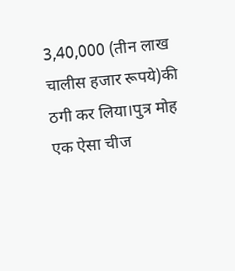3,40,000 (तीन लाख चालीस हजार रूपये)की ठगी कर लिया।पुत्र मोह एक ऐसा चीज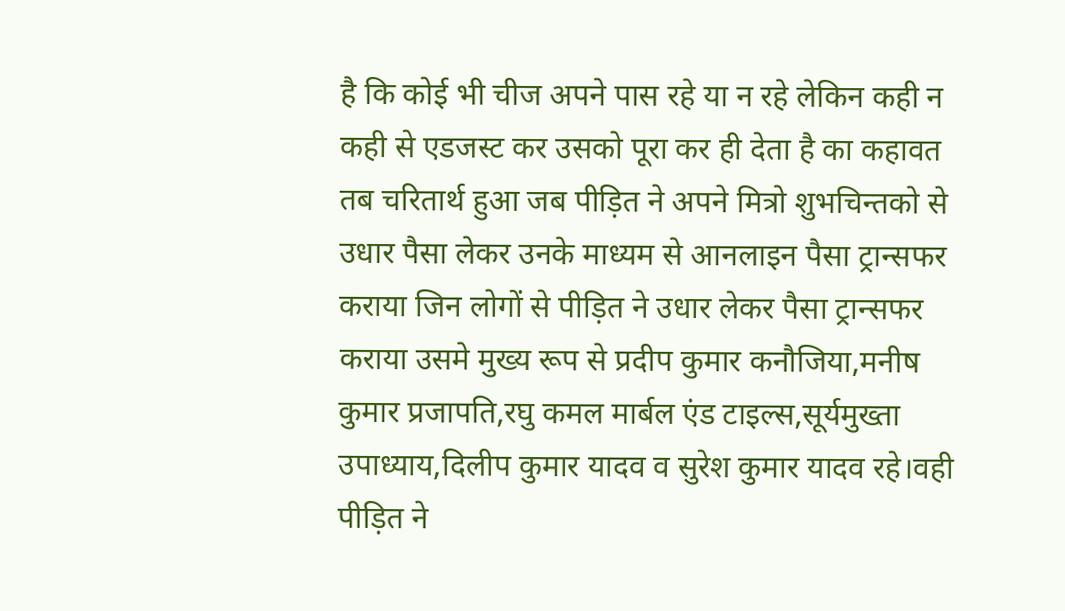है कि कोई भी चीज अपने पास रहे या न रहे लेकिन कही न कही से एडजस्ट कर उसको पूरा कर ही देता है का कहावत तब चरितार्थ हुआ जब पीड़ित ने अपने मित्रो शुभचिन्तको से उधार पैसा लेकर उनके माध्यम से आनलाइन पैसा ट्रान्सफर कराया जिन लोगों से पीड़ित ने उधार लेकर पैसा ट्रान्सफर कराया उसमे मुख्य रूप से प्रदीप कुमार कनौजिया,मनीष कुमार प्रजापति,रघु कमल मार्बल एंड टाइल्स,सूर्यमुख्ता उपाध्याय,दिलीप कुमार यादव व सुरेश कुमार यादव रहे।वही पीड़ित ने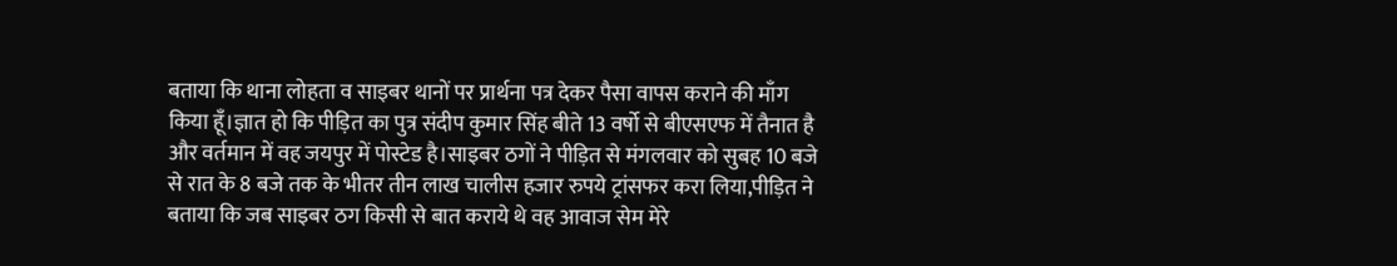बताया कि थाना लोहता व साइबर थानों पर प्रार्थना पत्र देकर पैसा वापस कराने की माँग किया हूँ।ज्ञात हो कि पीड़ित का पुत्र संदीप कुमार सिंह बीते 13 वर्षो से बीएसएफ में तैनात है और वर्तमान में वह जयपुर में पोस्टेड है।साइबर ठगों ने पीड़ित से मंगलवार को सुबह 10 बजे से रात के 8 बजे तक के भीतर तीन लाख चालीस हजार रुपये ट्रांसफर करा लिया,पीड़ित ने बताया कि जब साइबर ठग किसी से बात कराये थे वह आवाज सेम मेरे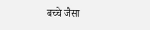बच्चे जैसा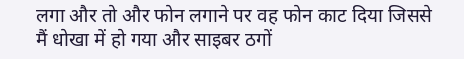लगा और तो और फोन लगाने पर वह फोन काट दिया जिससे मैं धोखा में हो गया और साइबर ठगों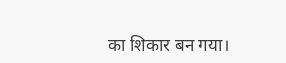का शिकार बन गया।